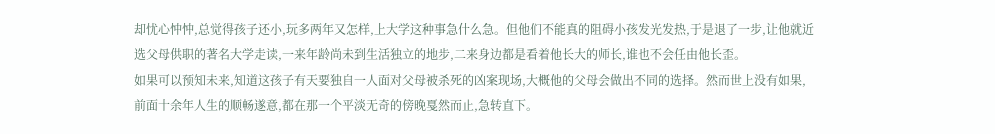却忧心忡忡,总觉得孩子还小,玩多两年又怎样,上大学这种事急什么急。但他们不能真的阻碍小孩发光发热,于是退了一步,让他就近选父母供职的著名大学走读,一来年龄尚未到生活独立的地步,二来身边都是看着他长大的师长,谁也不会任由他长歪。
如果可以预知未来,知道这孩子有天要独自一人面对父母被杀死的凶案现场,大概他的父母会做出不同的选择。然而世上没有如果,前面十余年人生的顺畅遂意,都在那一个平淡无奇的傍晚戛然而止,急转直下。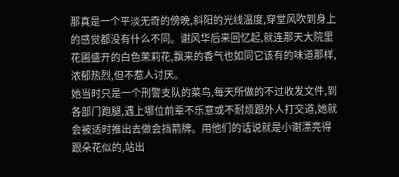那真是一个平淡无奇的傍晚,斜阳的光线温度,穿堂风吹到身上的感觉都没有什么不同。谢风华后来回忆起,就连那天大院里花圃盛开的白色茉莉花,飘来的香气也如同它该有的味道那样,浓郁热烈,但不惹人讨厌。
她当时只是一个刑警支队的菜鸟,每天所做的不过收发文件,到各部门跑腿,遇上哪位前辈不乐意或不耐烦跟外人打交道,她就会被适时推出去做会挡箭牌。用他们的话说就是小谢漂亮得跟朵花似的,站出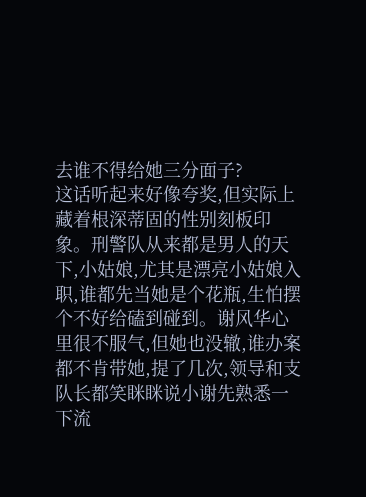去谁不得给她三分面子?
这话听起来好像夸奖,但实际上藏着根深蒂固的性别刻板印象。刑警队从来都是男人的天下,小姑娘,尤其是漂亮小姑娘入职,谁都先当她是个花瓶,生怕摆个不好给磕到碰到。谢风华心里很不服气,但她也没辙,谁办案都不肯带她,提了几次,领导和支队长都笑眯眯说小谢先熟悉一下流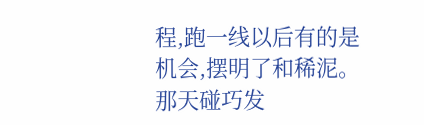程,跑一线以后有的是机会,摆明了和稀泥。
那天碰巧发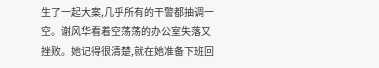生了一起大案,几乎所有的干警都抽调一空。谢风华看着空荡荡的办公室失落又挫败。她记得很清楚,就在她准备下班回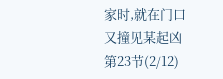家时,就在门口又撞见某起凶
第23节(2/12)